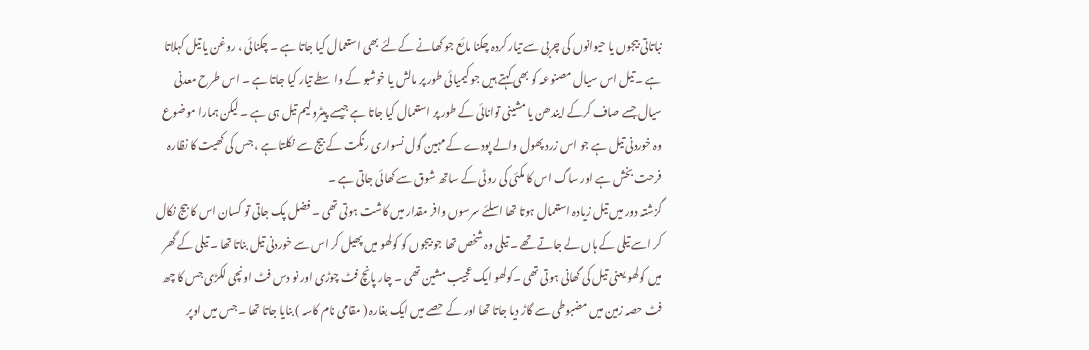نباتاتی بیجوں یا حیوانوں کی چربی سے تیار کردہ چکنا مائع جو کھانے کےلئے بھی استعمال کیا جاتا ہے ۔ چکنائی ، روغن یا تیل کہلاتا ہے ۔ تیل اس سیال مصنوعہ کو بھی کہتے ہیں جو کیمیائی طور پر مالش یا خوشبو کے واسطے تیار کیا جاتا ہے ۔ اس طرح معدنی سیال جسے صاف کرکے ایندھن یا مشینی توانائی کے طور پر استعمال کیا جاتا ہے جیسے پیٹرولیم تیل ہی ہے ۔ لیکن ہمارا موضوع وہ خوردنی تیل ہے جو اس زرد پھول والے پودے کے مہین گول نسواری رنگت کے بیج سے نکلتا ہے ، جس کی کھیت کا نظارہ فرحت بخش ہے اور ساگ اس کا مکئی کی روٹی کے ساتھ شوق سے کھائی جاتی ہے ۔
گزشتہ دور میں تیل زیادہ استعمال ہوتا تھا اسلئے سرسوں وافر مقدار میں کاشت ہوتی تھی ۔ فضل پک جاتی تو کسان اس کا بیج نکال کر اسے تیلی کے ہاں لے جاتے تھے ۔ تیلی وہ شخص تھا جو بیجوں کو کولھو میں پھیل کر اس سے خوردنی تیل بناتا تھا ۔ تیلی کے گھر میں کولھو یعنی تیل کی گھانی ہوتی تھی ۔کولھو ایک عجیب مشین تھی ۔ چار پانچ فٹ چوڑی اور نو دس فٹ اونچی لکڑی جس کا چھ فٹ حصہ زمین میں مضبوطی سے گاڑ دیا جاتا تھا اور کے حصے میں ایک بغارہ ( مقامی نام کاسہ ) بنایا جاتا تھا ۔ جس میں اوپر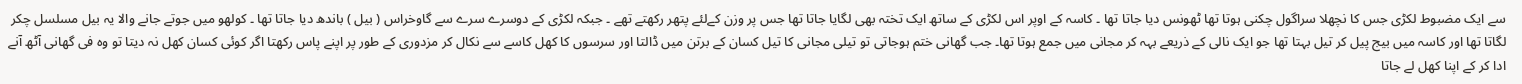سے ایک مضبوط لکڑی جس کا نچھلا سراگول چکنی ہوتا تھا ٹھونس دیا جاتا تھا ۔ کاسہ کے اوپر اس لکڑی کے ساتھ ایک تختہ بھی لگایا جاتا تھا جس پر وزن کےلئے پتھر رکھتے تھے ۔ جبکہ لکڑی کے دوسرے سرے سے گاوخراس ( بیل ) باندھ دیا جاتا تھا ۔ کولھو میں جوتے جانے والا یہ بیل مسلسل چکر لگاتا تھا اور کاسہ میں بیج پیل کر تیل بہتا تھا جو ایک نالی کے ذریعے بہہ کر مجانی میں جمع ہوتا تھا۔ جب گھانی ختم ہوجاتی تو تیلی مجانی کا تیل کسان کے برتن میں ڈالتا اور سرسوں کا کھل کاسے سے نکال کر مزدوری کے طور پر اپنے پاس رکھتا اگر کوئی کسان کھل نہ دیتا تو وہ فی گھانی آٹھ آنے ادا کر کے اپنا کھل لے جاتا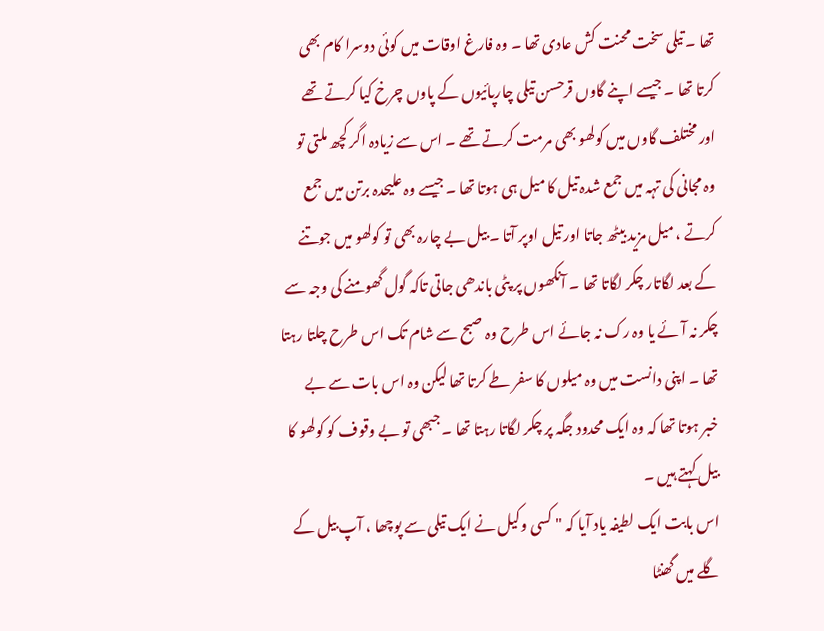تھا ۔ تیلی سخت محنت کش عادی تھا ۔ وہ فارغ اوقات میں کوئی دوسرا کام بھی کرتا تھا ۔ جیسے اپنے گاوں قرحسن تیلی چارپائیوں کے پاوں چرخ کیا کرتے تھے اور مختلف گاوں میں کولھو بھی مرمت کرتے تھے ۔ اس سے زیادہ اگر کچھ ملتی تو وہ مجانی کی تہہ میں جمع شدہ تیل کا میل ہی ہوتا تھا ۔ جیسے وہ علیحدہ برتن میں جمع کرتے ، میل مزید بیٹھ جاتا اور تیل اوپر آتا ۔ بیل بے چارہ بھی تو کولھو میں جوتنے کے بعد لگاتار چکر لگاتا تھا ۔ آنکھوں پر پٹی باندھی جاتی تاکہ گول گھومنے کی وجہ سے چکر نہ آئے یا وہ رک نہ جائے اس طرح وہ صبح سے شام تک اس طرح چلتا رہتا تھا ۔ اپنی دانست میں وہ میلوں کا سفر طے کرتا تھا لیکن وہ اس بات سے بے خبر ہوتا تھا کہ وہ ایک محدود جگہ پر چکر لگاتا رہتا تھا ۔ جبھی تو بے وقوف کو کولھو کا بیل کہتے ہیں ۔
اس بابت ایک لطیفہ یاد آیا کہ " کسی وکیل نے ایک تیلی سے پوچھا ، آپ بیل کے گلے میں گھنٹا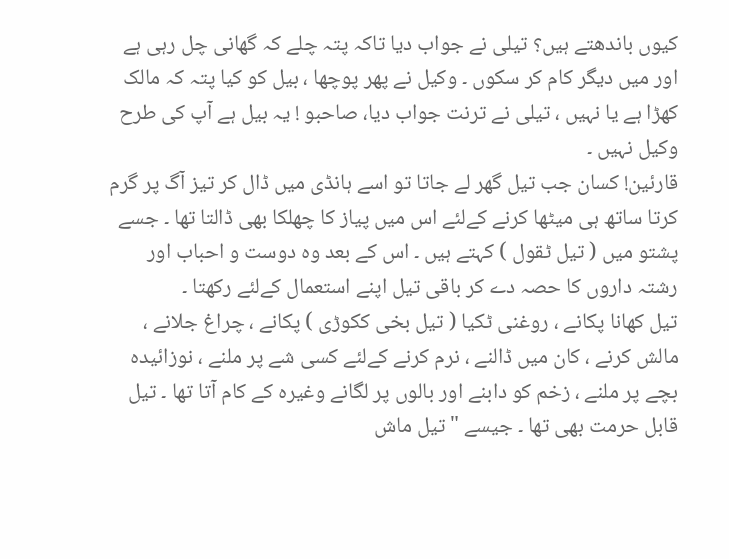کیوں باندھتے ہیں؟ تیلی نے جواب دیا تاکہ پتہ چلے کہ گھانی چل رہی ہے اور میں دیگر کام کر سکوں ۔ وکیل نے پھر پوچھا ، بیل کو کیا پتہ کہ مالک کھڑا ہے یا نہیں ، تیلی نے ترنت جواب دیا، صاحبو ! یہ بیل ہے آپ کی طرح وکیل نہیں ۔
قارئین! کسان جب تیل گھر لے جاتا تو اسے ہانڈی میں ڈال کر تیز آگ پر گرم کرتا ساتھ ہی میٹھا کرنے کےلئے اس میں پیاز کا چھلکا بھی ڈالتا تھا ۔ جسے پشتو میں ( تیل ٹقول ) کہتے ہیں ۔ اس کے بعد وہ دوست و احباب اور رشتہ داروں کا حصہ دے کر باقی تیل اپنے استعمال کےلئے رکھتا ۔
تیل کھانا پکانے ، روغنی ٹکیا ( تیل بخی ککوڑی ) پکانے ، چراغ جلانے ، مالش کرنے ، کان میں ڈالنے ، نرم کرنے کےلئے کسی شے پر ملنے ، نوزائیدہ بچے پر ملنے ، زخم کو دابنے اور بالوں پر لگانے وغیرہ کے کام آتا تھا ۔ تیل قابل حرمت بھی تھا ۔ جیسے " تیل ماش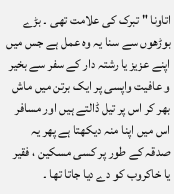اتاونا " تبرک کی علامت تھی ۔ بڑے بوڑھوں سے سنا یہ وہ عمل ہے جس میں اپنے عزیز یا رشتہ دار کے سفر سے بخیر و عافیت واپسی پر ایک برتن میں ماش بھر کر اس پر تیل ڈالتے ہیں اور مسافر اس میں اپنا منہ دیکھتا ہے پھر یہ صدقہ کے طور پر کسی مسکین ، فقیر یا خاکروب کو دے دیا جاتا تھا ۔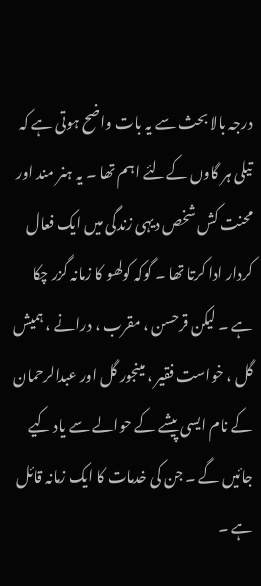درجہ بالا بحث سے یہ بات واضح ہوتی ہے کہ تیلی ہر گاوں کےلئے اہم تھا ۔ یہ ہنر مند اور محنت کش شخص دیہی زندگی میں ایک فعال کردار ادا کرتا تھا ۔ گوکہ کولھو کا زمانہ گزر چکا ہے ۔ لیکن قرحسن ، مقرب ، درانے ، ہمیش گل ، خواست فقیر ، مینجور گل اور عبدالرحمان کے نام ایسی پیشے کے حوالے سے یاد کیے جائیں گے ۔ جن کی خدمات کا ایک زمانہ قائل ہے ۔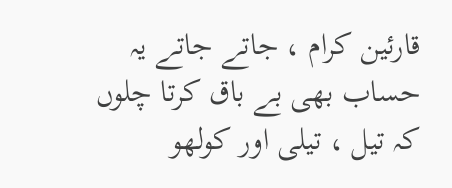قارئین کرام ، جاتے جاتے یہ حساب بھی بے باق کرتا چلوں کہ تیل ، تیلی اور کولھو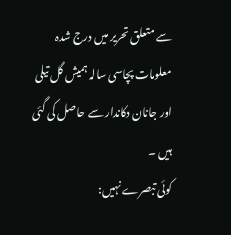سے متعلق تحریر میں درج شدہ معلومات پچاسی سالہ ہمیش گل تیلی اور جانان دکاندار سے حاصل کی گئی ہیں ۔
کوئی تبصرے نہیں: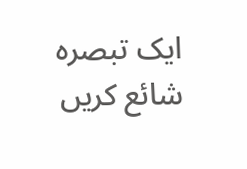ایک تبصرہ شائع کریں